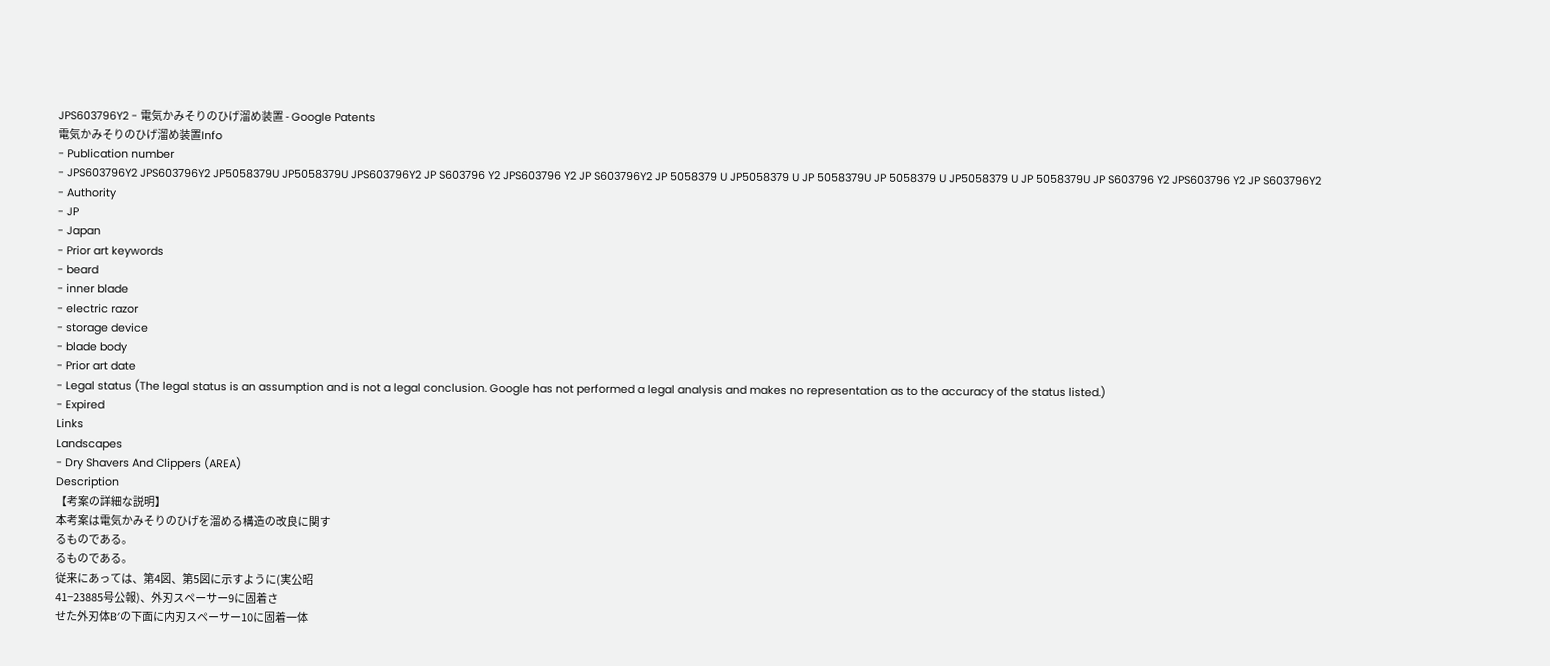JPS603796Y2 - 電気かみそりのひげ溜め装置 - Google Patents
電気かみそりのひげ溜め装置Info
- Publication number
- JPS603796Y2 JPS603796Y2 JP5058379U JP5058379U JPS603796Y2 JP S603796 Y2 JPS603796 Y2 JP S603796Y2 JP 5058379 U JP5058379 U JP 5058379U JP 5058379 U JP5058379 U JP 5058379U JP S603796 Y2 JPS603796 Y2 JP S603796Y2
- Authority
- JP
- Japan
- Prior art keywords
- beard
- inner blade
- electric razor
- storage device
- blade body
- Prior art date
- Legal status (The legal status is an assumption and is not a legal conclusion. Google has not performed a legal analysis and makes no representation as to the accuracy of the status listed.)
- Expired
Links
Landscapes
- Dry Shavers And Clippers (AREA)
Description
【考案の詳細な説明】
本考案は電気かみそりのひげを溜める構造の改良に関す
るものである。
るものである。
従来にあっては、第4図、第5図に示すように(実公昭
41−23885号公報)、外刃スペーサー9に固着さ
せた外刃体B′の下面に内刃スペーサー10に固着一体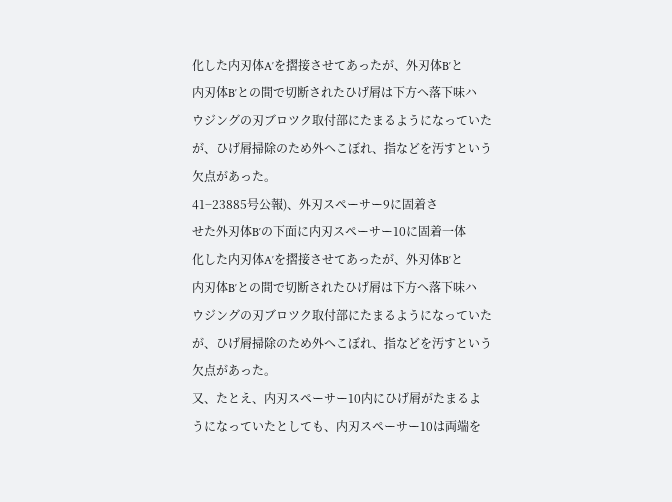化した内刃体A′を摺接させてあったが、外刃体B′と
内刃体B′との間で切断されたひげ屑は下方へ落下味ハ
ウジングの刃ブロツク取付部にたまるようになっていた
が、ひげ屑掃除のため外へこぼれ、指などを汚すという
欠点があった。
41−23885号公報)、外刃スペーサー9に固着さ
せた外刃体B′の下面に内刃スペーサー10に固着一体
化した内刃体A′を摺接させてあったが、外刃体B′と
内刃体B′との間で切断されたひげ屑は下方へ落下味ハ
ウジングの刃ブロツク取付部にたまるようになっていた
が、ひげ屑掃除のため外へこぼれ、指などを汚すという
欠点があった。
又、たとえ、内刃スペーサー10内にひげ屑がたまるよ
うになっていたとしても、内刃スペーサー10は両端を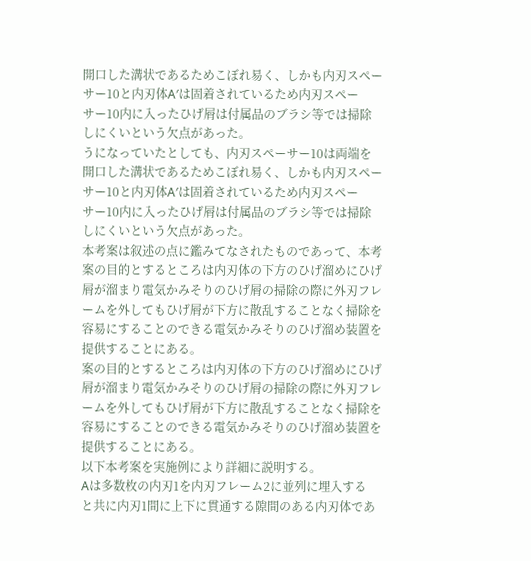開口した溝状であるためこぼれ易く、しかも内刃スペー
サー10と内刃体A′は固着されているため内刃スペー
サー10内に入ったひげ屑は付属品のブラシ等では掃除
しにくいという欠点があった。
うになっていたとしても、内刃スペーサー10は両端を
開口した溝状であるためこぼれ易く、しかも内刃スペー
サー10と内刃体A′は固着されているため内刃スペー
サー10内に入ったひげ屑は付属品のブラシ等では掃除
しにくいという欠点があった。
本考案は叙述の点に鑑みてなされたものであって、本考
案の目的とするところは内刃体の下方のひげ溜めにひげ
屑が溜まり電気かみそりのひげ屑の掃除の際に外刃フレ
ームを外してもひげ屑が下方に散乱することなく掃除を
容易にすることのできる電気かみそりのひげ溜め装置を
提供することにある。
案の目的とするところは内刃体の下方のひげ溜めにひげ
屑が溜まり電気かみそりのひげ屑の掃除の際に外刃フレ
ームを外してもひげ屑が下方に散乱することなく掃除を
容易にすることのできる電気かみそりのひげ溜め装置を
提供することにある。
以下本考案を実施例により詳細に説明する。
Aは多数枚の内刃1を内刃フレーム2に並列に埋入する
と共に内刃1間に上下に貫通する隙間のある内刃体であ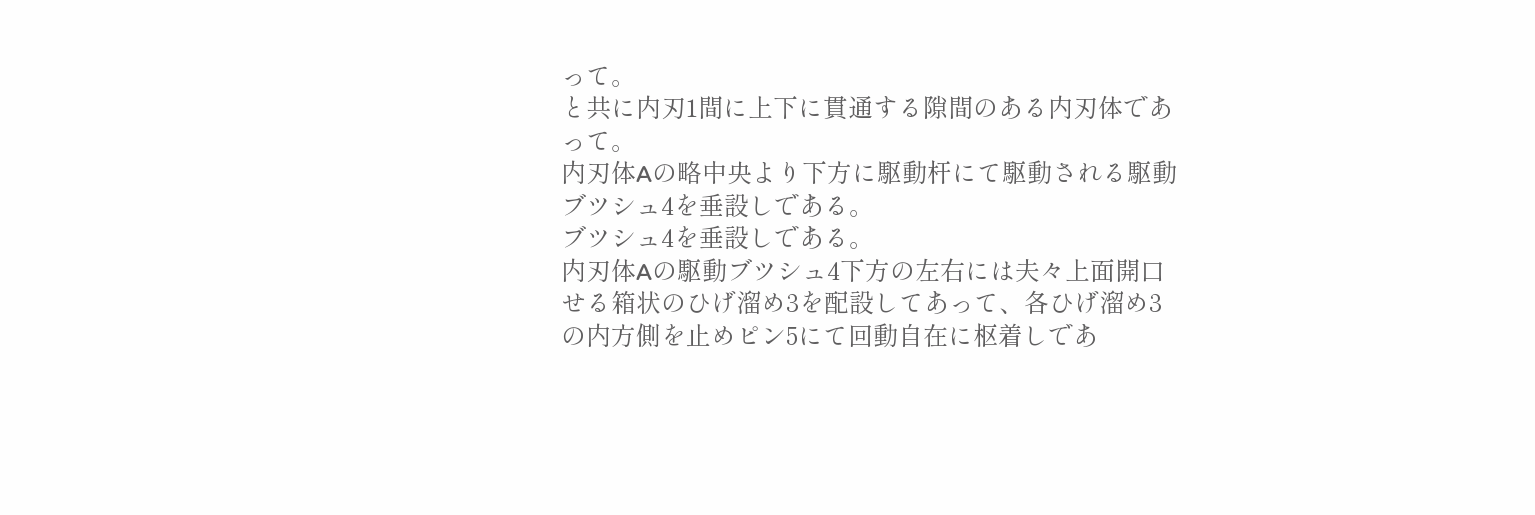って。
と共に内刃1間に上下に貫通する隙間のある内刃体であ
って。
内刃体Aの略中央より下方に駆動杆にて駆動される駆動
ブツシュ4を垂設しである。
ブツシュ4を垂設しである。
内刃体Aの駆動ブツシュ4下方の左右には夫々上面開口
せる箱状のひげ溜め3を配設してあって、各ひげ溜め3
の内方側を止めピン5にて回動自在に枢着しであ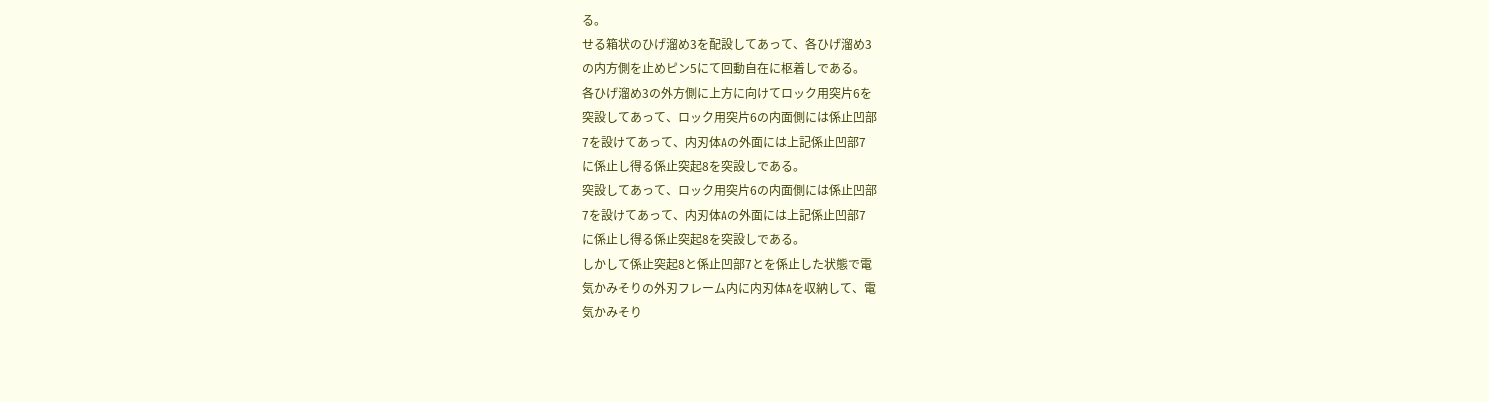る。
せる箱状のひげ溜め3を配設してあって、各ひげ溜め3
の内方側を止めピン5にて回動自在に枢着しである。
各ひげ溜め3の外方側に上方に向けてロック用突片6を
突設してあって、ロック用突片6の内面側には係止凹部
7を設けてあって、内刃体Aの外面には上記係止凹部7
に係止し得る係止突起8を突設しである。
突設してあって、ロック用突片6の内面側には係止凹部
7を設けてあって、内刃体Aの外面には上記係止凹部7
に係止し得る係止突起8を突設しである。
しかして係止突起8と係止凹部7とを係止した状態で電
気かみそりの外刃フレーム内に内刃体Aを収納して、電
気かみそり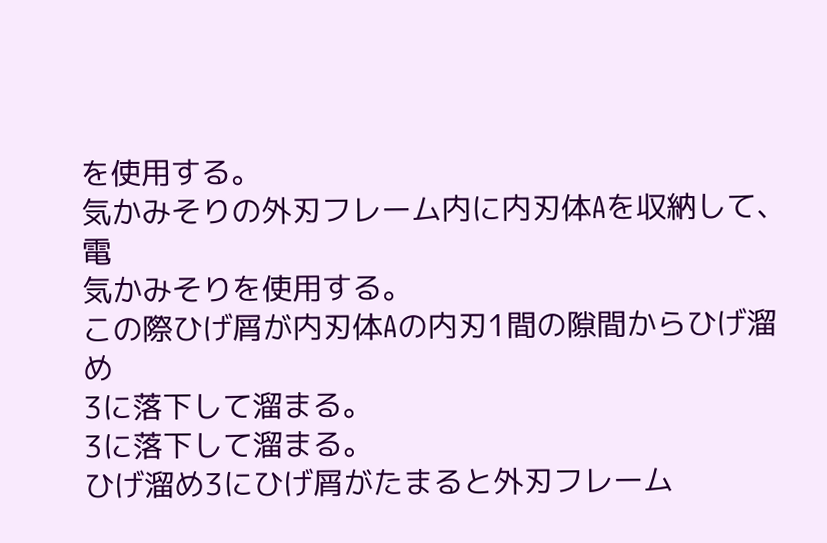を使用する。
気かみそりの外刃フレーム内に内刃体Aを収納して、電
気かみそりを使用する。
この際ひげ屑が内刃体Aの内刃1間の隙間からひげ溜め
3に落下して溜まる。
3に落下して溜まる。
ひげ溜め3にひげ屑がたまると外刃フレーム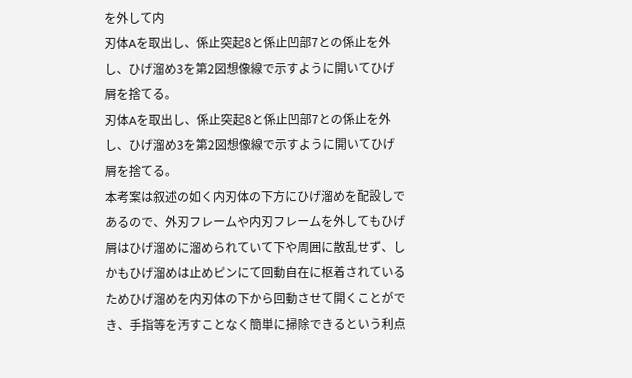を外して内
刃体Aを取出し、係止突起8と係止凹部7との係止を外
し、ひげ溜め3を第2図想像線で示すように開いてひげ
屑を捨てる。
刃体Aを取出し、係止突起8と係止凹部7との係止を外
し、ひげ溜め3を第2図想像線で示すように開いてひげ
屑を捨てる。
本考案は叙述の如く内刃体の下方にひげ溜めを配設しで
あるので、外刃フレームや内刃フレームを外してもひげ
屑はひげ溜めに溜められていて下や周囲に散乱せず、し
かもひげ溜めは止めピンにて回動自在に枢着されている
ためひげ溜めを内刃体の下から回動させて開くことがで
き、手指等を汚すことなく簡単に掃除できるという利点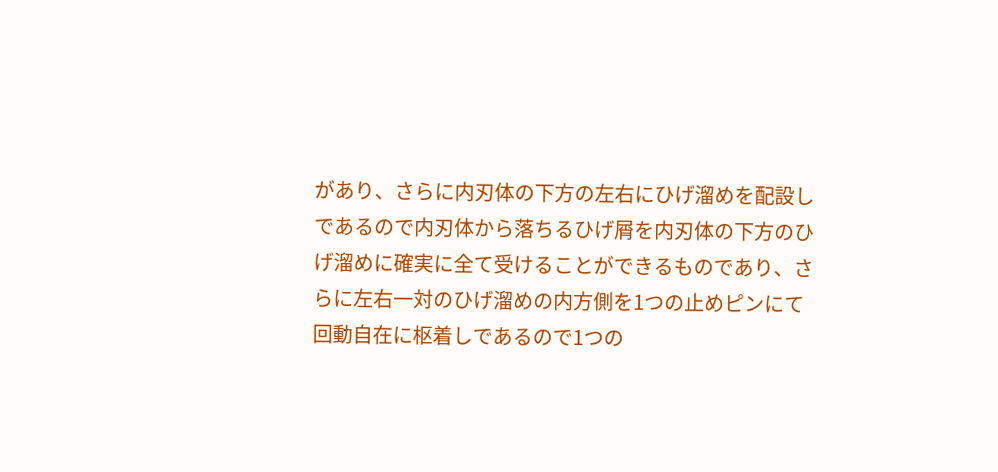があり、さらに内刃体の下方の左右にひげ溜めを配設し
であるので内刃体から落ちるひげ屑を内刃体の下方のひ
げ溜めに確実に全て受けることができるものであり、さ
らに左右一対のひげ溜めの内方側を1つの止めピンにて
回動自在に枢着しであるので1つの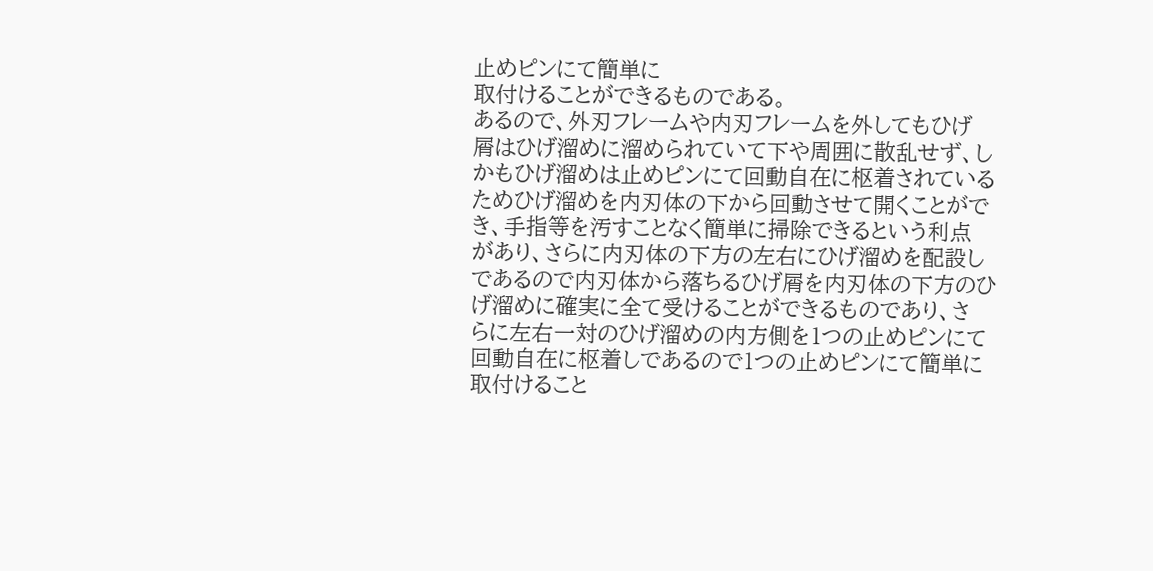止めピンにて簡単に
取付けることができるものである。
あるので、外刃フレームや内刃フレームを外してもひげ
屑はひげ溜めに溜められていて下や周囲に散乱せず、し
かもひげ溜めは止めピンにて回動自在に枢着されている
ためひげ溜めを内刃体の下から回動させて開くことがで
き、手指等を汚すことなく簡単に掃除できるという利点
があり、さらに内刃体の下方の左右にひげ溜めを配設し
であるので内刃体から落ちるひげ屑を内刃体の下方のひ
げ溜めに確実に全て受けることができるものであり、さ
らに左右一対のひげ溜めの内方側を1つの止めピンにて
回動自在に枢着しであるので1つの止めピンにて簡単に
取付けること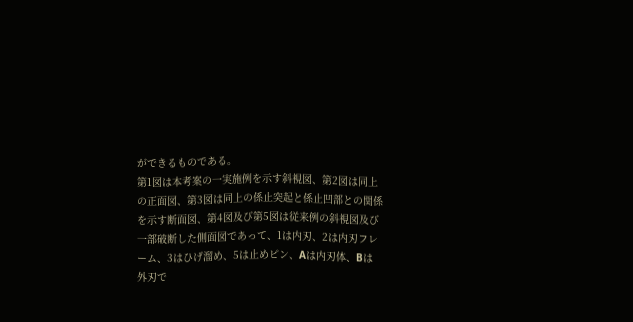ができるものである。
第1図は本考案の一実施例を示す斜視図、第2図は同上
の正面図、第3図は同上の係止突起と係止凹部との関係
を示す断面図、第4図及び第5図は従来例の斜視図及び
一部破断した側面図であって、1は内刃、2は内刃フレ
ーム、3はひげ溜め、5は止めピン、Aは内刃体、Bは
外刃で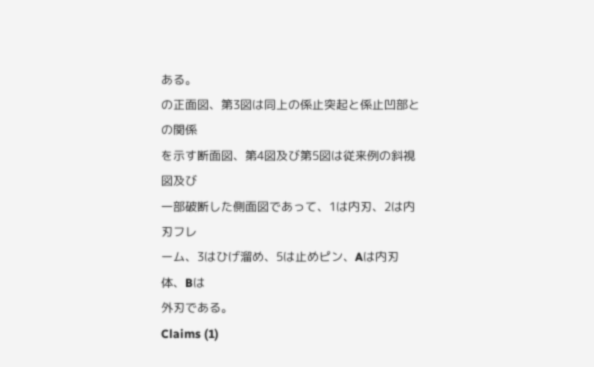ある。
の正面図、第3図は同上の係止突起と係止凹部との関係
を示す断面図、第4図及び第5図は従来例の斜視図及び
一部破断した側面図であって、1は内刃、2は内刃フレ
ーム、3はひげ溜め、5は止めピン、Aは内刃体、Bは
外刃である。
Claims (1)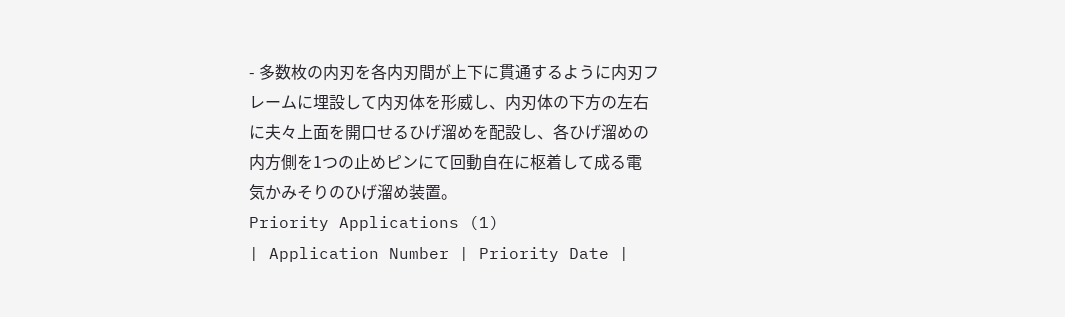- 多数枚の内刃を各内刃間が上下に貫通するように内刃フ
レームに埋設して内刃体を形威し、内刃体の下方の左右
に夫々上面を開口せるひげ溜めを配設し、各ひげ溜めの
内方側を1つの止めピンにて回動自在に枢着して成る電
気かみそりのひげ溜め装置。
Priority Applications (1)
| Application Number | Priority Date |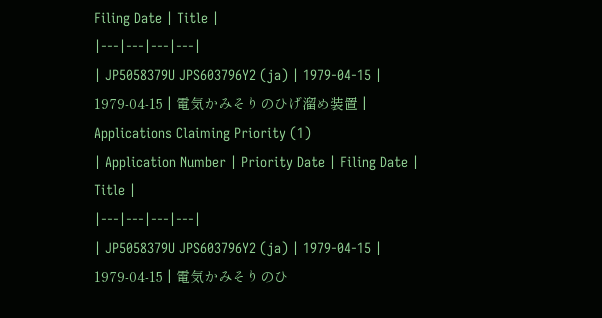Filing Date | Title |
|---|---|---|---|
| JP5058379U JPS603796Y2 (ja) | 1979-04-15 | 1979-04-15 | 電気かみそりのひげ溜め装置 |
Applications Claiming Priority (1)
| Application Number | Priority Date | Filing Date | Title |
|---|---|---|---|
| JP5058379U JPS603796Y2 (ja) | 1979-04-15 | 1979-04-15 | 電気かみそりのひ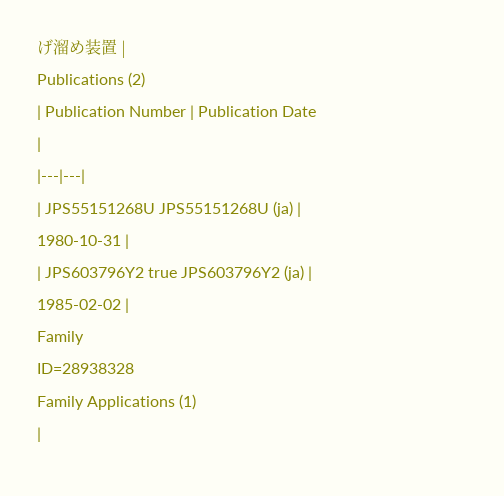げ溜め装置 |
Publications (2)
| Publication Number | Publication Date |
|---|---|
| JPS55151268U JPS55151268U (ja) | 1980-10-31 |
| JPS603796Y2 true JPS603796Y2 (ja) | 1985-02-02 |
Family
ID=28938328
Family Applications (1)
|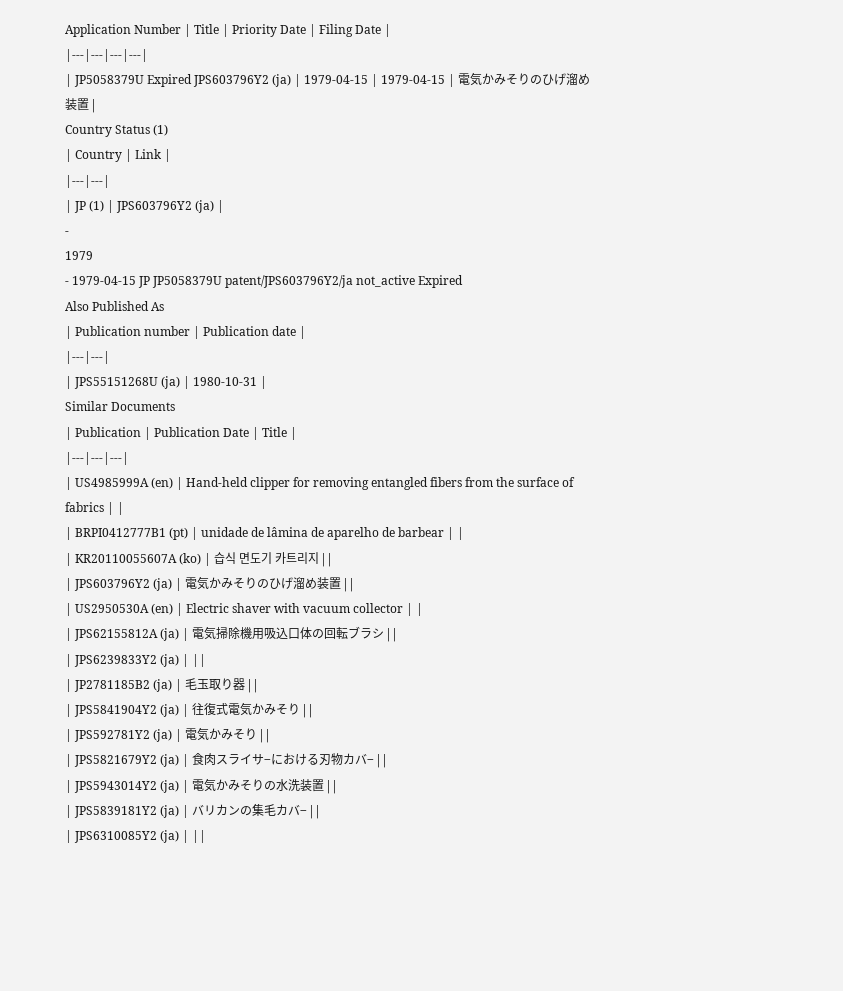Application Number | Title | Priority Date | Filing Date |
|---|---|---|---|
| JP5058379U Expired JPS603796Y2 (ja) | 1979-04-15 | 1979-04-15 | 電気かみそりのひげ溜め装置 |
Country Status (1)
| Country | Link |
|---|---|
| JP (1) | JPS603796Y2 (ja) |
-
1979
- 1979-04-15 JP JP5058379U patent/JPS603796Y2/ja not_active Expired
Also Published As
| Publication number | Publication date |
|---|---|
| JPS55151268U (ja) | 1980-10-31 |
Similar Documents
| Publication | Publication Date | Title |
|---|---|---|
| US4985999A (en) | Hand-held clipper for removing entangled fibers from the surface of fabrics | |
| BRPI0412777B1 (pt) | unidade de lâmina de aparelho de barbear | |
| KR20110055607A (ko) | 습식 면도기 카트리지 | |
| JPS603796Y2 (ja) | 電気かみそりのひげ溜め装置 | |
| US2950530A (en) | Electric shaver with vacuum collector | |
| JPS62155812A (ja) | 電気掃除機用吸込口体の回転ブラシ | |
| JPS6239833Y2 (ja) | ||
| JP2781185B2 (ja) | 毛玉取り器 | |
| JPS5841904Y2 (ja) | 往復式電気かみそり | |
| JPS592781Y2 (ja) | 電気かみそり | |
| JPS5821679Y2 (ja) | 食肉スライサ−における刃物カバ− | |
| JPS5943014Y2 (ja) | 電気かみそりの水洗装置 | |
| JPS5839181Y2 (ja) | バリカンの集毛カバ− | |
| JPS6310085Y2 (ja) | ||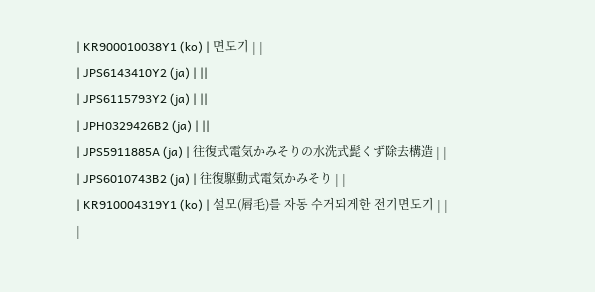| KR900010038Y1 (ko) | 면도기 | |
| JPS6143410Y2 (ja) | ||
| JPS6115793Y2 (ja) | ||
| JPH0329426B2 (ja) | ||
| JPS5911885A (ja) | 往復式電気かみそりの水洗式髭くず除去構造 | |
| JPS6010743B2 (ja) | 往復駆動式電気かみそり | |
| KR910004319Y1 (ko) | 설모(屑毛)를 자동 수거되게한 전기면도기 | |
|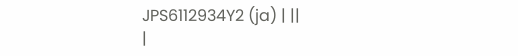JPS6112934Y2 (ja) | ||
|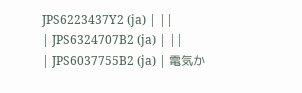JPS6223437Y2 (ja) | ||
| JPS6324707B2 (ja) | ||
| JPS6037755B2 (ja) | 電気か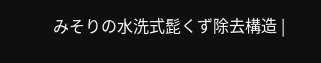みそりの水洗式髭くず除去構造 |